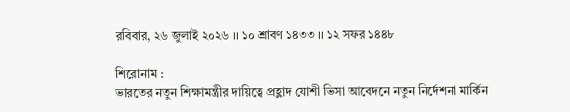রবিবার, ২৬ জুলাই ২০২৬ ।। ১০ শ্রাবণ ১৪৩৩ ।। ১২ সফর ১৪৪৮

শিরোনাম :
ভারতের নতুন শিক্ষামন্ত্রীর দায়িত্বে প্রহ্লাদ যোশী ভিসা আবেদনে নতুন নির্দেশনা মার্কিন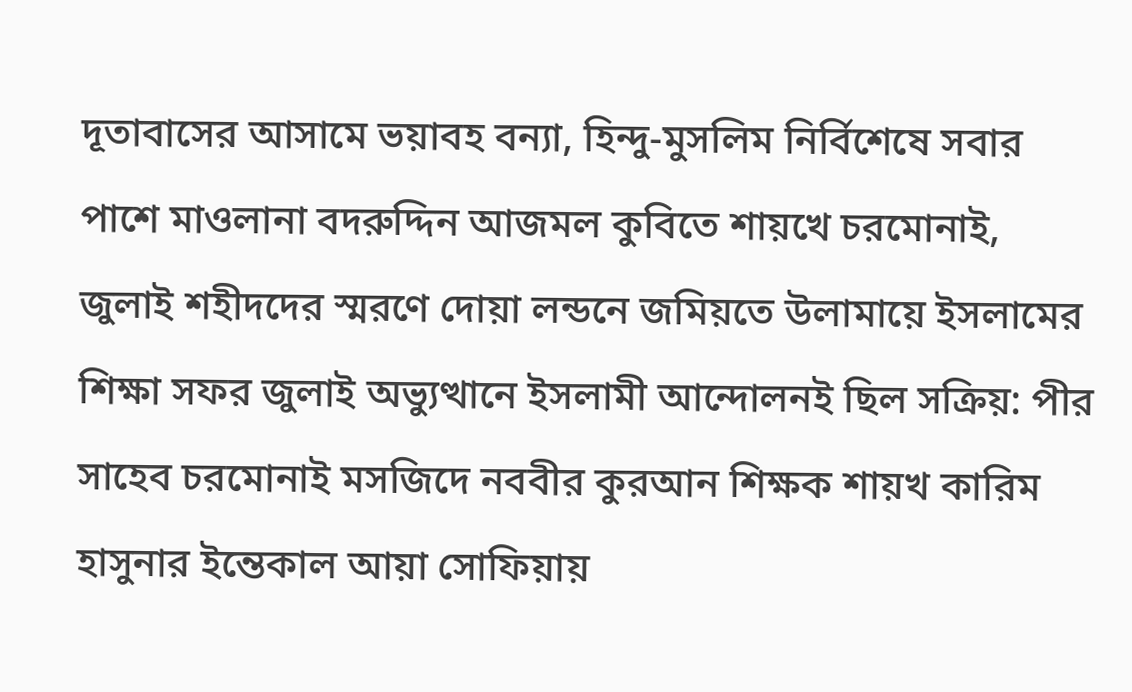দূতাবাসের আসামে ভয়াবহ বন্যা, হিন্দু-মুসলিম নির্বিশেষে সবার পাশে মাওলানা বদরুদ্দিন আজমল কুবিতে শায়খে চরমোনাই, জুলাই শহীদদের স্মরণে দোয়া লন্ডনে জমিয়তে উলামায়ে ইসলামের শিক্ষা সফর জুলাই অভ্যুত্থানে ইসলামী আন্দোলনই ছিল সক্রিয়: পীর সাহেব চরমোনাই মসজিদে নববীর কুরআন শিক্ষক শায়খ কারিম হাসুনার ইন্তেকাল আয়া সোফিয়ায়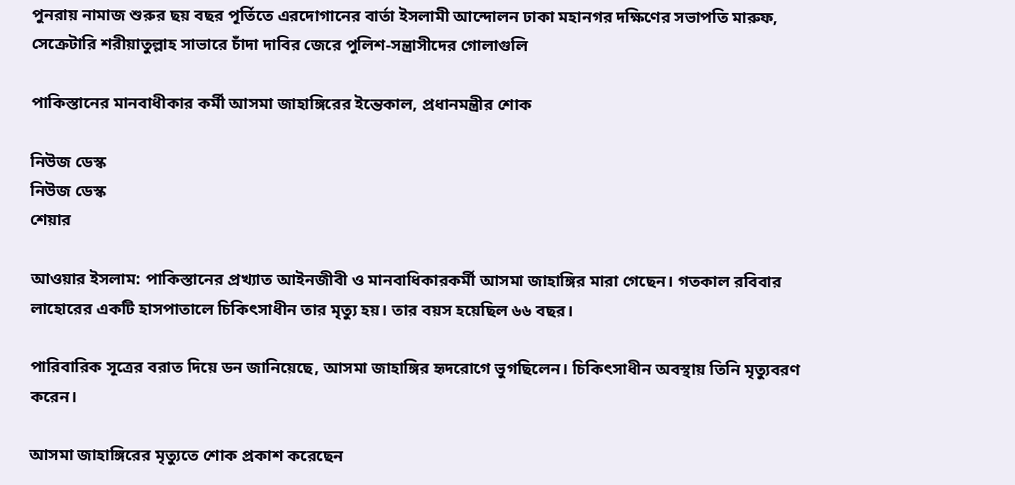পুনরায় নামাজ শুরুর ছয় বছর পূর্তিতে এরদোগানের বার্তা ইসলামী আন্দোলন ঢাকা মহানগর দক্ষিণের সভাপতি মারুফ, সেক্রেটারি শরীয়াতুল্লাহ সাভারে চাঁদা দাবির জেরে পুলিশ-সন্ত্রাসীদের গোলাগুলি

পাকিস্তানের মানবাধীকার কর্মী আসমা জাহাঙ্গিরের ইন্তেকাল, প্রধানমন্ত্রীর শোক

নিউজ ডেস্ক
নিউজ ডেস্ক
শেয়ার

আওয়ার ইসলাম: পাকিস্তানের প্রখ্যাত আইনজীবী ও মানবাধিকারকর্মী আসমা জাহাঙ্গির মারা গেছেন। গতকাল রবিবার লাহোরের একটি হাসপাতালে চিকিৎসাধীন তার মৃত্যু হয়। তার বয়স হয়েছিল ৬৬ বছর।

পারিবারিক সূত্রের বরাত দিয়ে ডন জানিয়েছে, আসমা জাহাঙ্গির হৃদরোগে ভুগছিলেন। চিকিৎসাধীন অবস্থায় তিনি মৃত্যুবরণ করেন।

আসমা জাহাঙ্গিরের মৃত্যুতে শোক প্রকাশ করেছেন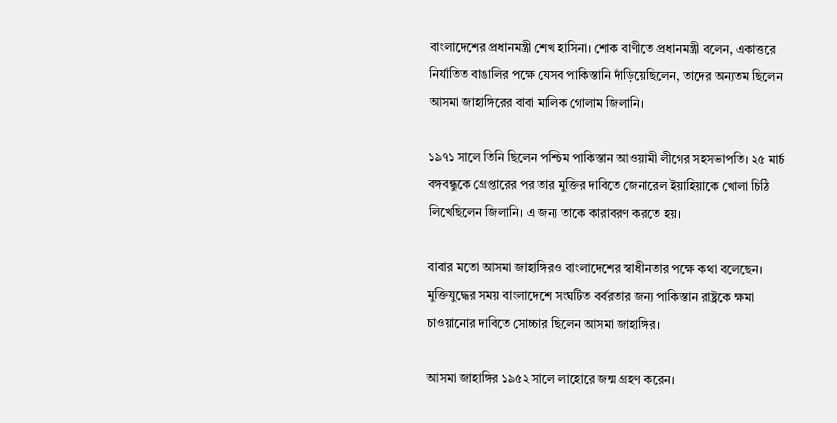বাংলাদেশের প্রধানমন্ত্রী শেখ হাসিনা। শোক বাণীতে প্রধানমন্ত্রী বলেন, একাত্তরে নির্যাতিত বাঙালির পক্ষে যেসব পাকিস্তানি দাঁড়িয়েছিলেন, তাদের অন্যতম ছিলেন আসমা জাহাঙ্গিরের বাবা মালিক গোলাম জিলানি।

১৯৭১ সালে তিনি ছিলেন পশ্চিম পাকিস্তান আওয়ামী লীগের সহসভাপতি। ২৫ মার্চ বঙ্গবন্ধুকে গ্রেপ্তারের পর তার মুক্তির দাবিতে জেনারেল ইয়াহিয়াকে খোলা চিঠি লিখেছিলেন জিলানি। এ জন্য তাকে কারাবরণ করতে হয়।

বাবার মতো আসমা জাহাঙ্গিরও বাংলাদেশের স্বাধীনতার পক্ষে কথা বলেছেন। মুক্তিযুদ্ধের সময় বাংলাদেশে সংঘটিত বর্বরতার জন্য পাকিস্তান রাষ্ট্রকে ক্ষমা চাওয়ানোর দাবিতে সোচ্চার ছিলেন আসমা জাহাঙ্গির।

আসমা জাহাঙ্গির ১৯৫২ সালে লাহোরে জন্ম গ্রহণ করেন।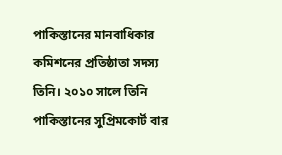পাকিস্তানের মানবাধিকার কমিশনের প্রতিষ্ঠাতা সদস্য তিনি। ২০১০ সালে তিনি পাকিস্তানের সুপ্রিমকোর্ট বার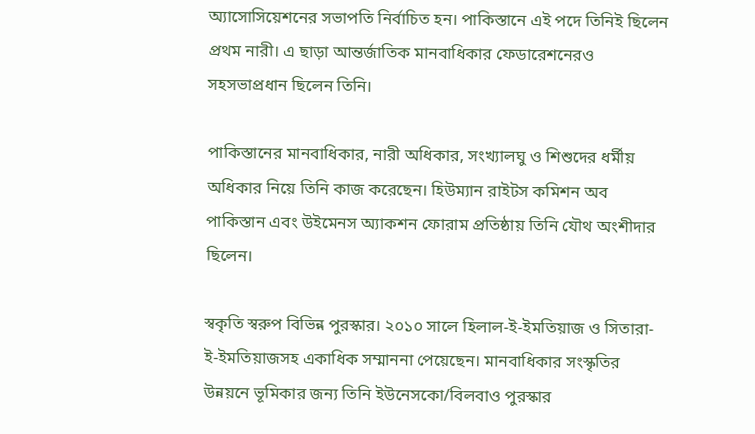অ্যাসোসিয়েশনের সভাপতি নির্বাচিত হন। পাকিস্তানে এই পদে তিনিই ছিলেন প্রথম নারী। এ ছাড়া আন্তর্জাতিক মানবাধিকার ফেডারেশনেরও সহসভাপ্রধান ছিলেন তিনি।

পাকিস্তানের মানবাধিকার, নারী অধিকার, সংখ্যালঘু ও শিশুদের ধর্মীয় অধিকার নিয়ে তিনি কাজ করেছেন। হিউম্যান রাইটস কমিশন অব পাকিস্তান এবং উইমেনস অ্যাকশন ফোরাম প্রতিষ্ঠায় তিনি যৌথ অংশীদার ছিলেন।

স্বকৃতি স্বরুপ বিভিন্ন পুরস্কার। ২০১০ সালে হিলাল-ই-ইমতিয়াজ ও সিতারা-ই-ইমতিয়াজসহ একাধিক সম্মাননা পেয়েছেন। মানবাধিকার সংস্কৃতির উন্নয়নে ভূমিকার জন্য তিনি ইউনেসকো/বিলবাও পুরস্কার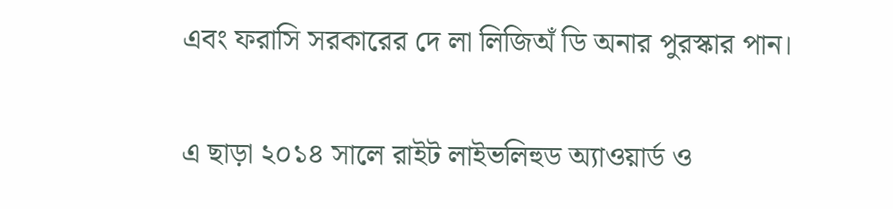এবং ফরাসি সরকারের দে লা লিজিঅঁ ডি অনার পুরস্কার পান।

এ ছাড়া ২০১৪ সালে রাইট লাইভলিহুড অ্যাওয়ার্ড ও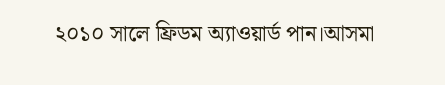২০১০ সালে ফ্রিডম অ্যাওয়ার্ড পান।আসমা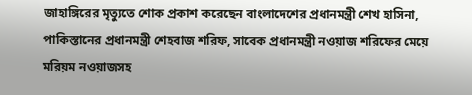জাহাঙ্গিরের মৃত্যুতে শোক প্রকাশ করেছেন বাংলাদেশের প্রধানমন্ত্রী শেখ হাসিনা, পাকিস্তানের প্রধানমন্ত্রী শেহবাজ শরিফ, সাবেক প্রধানমন্ত্রী নওয়াজ শরিফের মেয়ে মরিয়ম নওয়াজসহ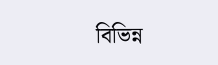বিভিন্ন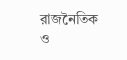রাজনৈতিক ও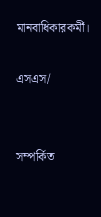মানবাধিকারকর্মী।

এসএস/


সম্পর্কিত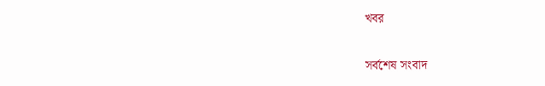খবর

সর্বশেষ সংবাদ